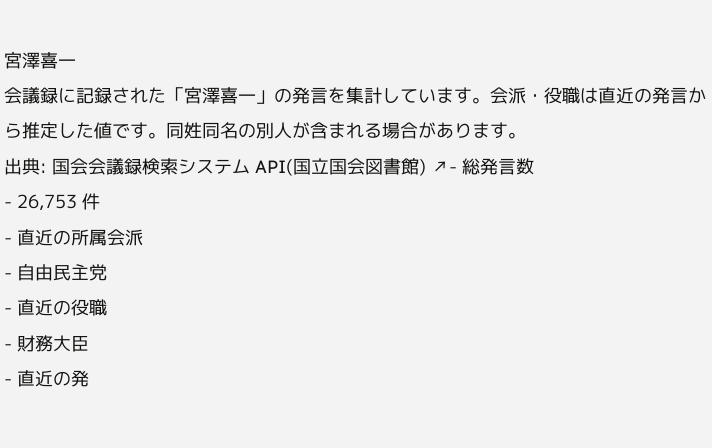宮澤喜一
会議録に記録された「宮澤喜一」の発言を集計しています。会派・役職は直近の発言から推定した値です。同姓同名の別人が含まれる場合があります。
出典: 国会会議録検索システム API(国立国会図書館) ↗- 総発言数
- 26,753 件
- 直近の所属会派
- 自由民主党
- 直近の役職
- 財務大臣
- 直近の発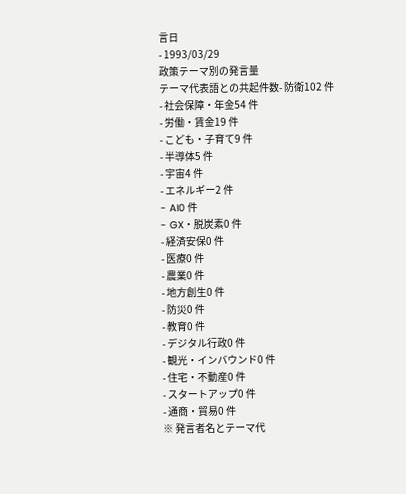言日
- 1993/03/29
政策テーマ別の発言量
テーマ代表語との共起件数- 防衛102 件
- 社会保障・年金54 件
- 労働・賃金19 件
- こども・子育て9 件
- 半導体5 件
- 宇宙4 件
- エネルギー2 件
- AI0 件
- GX・脱炭素0 件
- 経済安保0 件
- 医療0 件
- 農業0 件
- 地方創生0 件
- 防災0 件
- 教育0 件
- デジタル行政0 件
- 観光・インバウンド0 件
- 住宅・不動産0 件
- スタートアップ0 件
- 通商・貿易0 件
※ 発言者名とテーマ代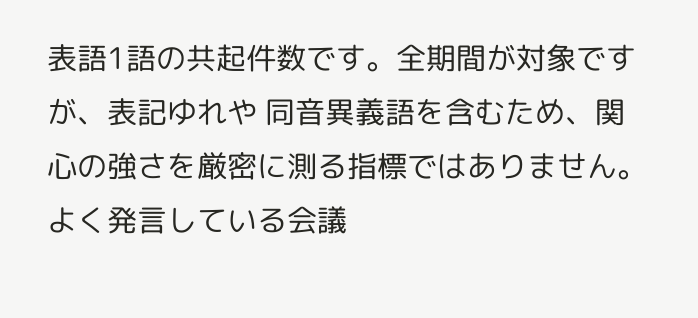表語1語の共起件数です。全期間が対象ですが、表記ゆれや 同音異義語を含むため、関心の強さを厳密に測る指標ではありません。
よく発言している会議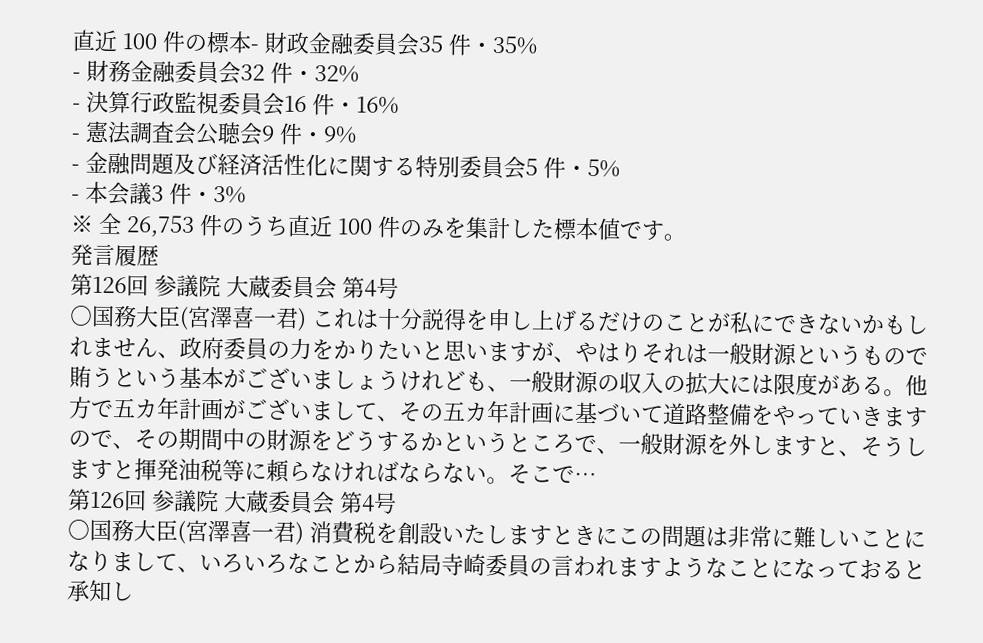直近 100 件の標本- 財政金融委員会35 件・35%
- 財務金融委員会32 件・32%
- 決算行政監視委員会16 件・16%
- 憲法調査会公聴会9 件・9%
- 金融問題及び経済活性化に関する特別委員会5 件・5%
- 本会議3 件・3%
※ 全 26,753 件のうち直近 100 件のみを集計した標本値です。
発言履歴
第126回 参議院 大蔵委員会 第4号
○国務大臣(宮澤喜一君) これは十分説得を申し上げるだけのことが私にできないかもしれません、政府委員の力をかりたいと思いますが、やはりそれは一般財源というもので賄うという基本がございましょうけれども、一般財源の収入の拡大には限度がある。他方で五カ年計画がございまして、その五カ年計画に基づいて道路整備をやっていきますので、その期間中の財源をどうするかというところで、一般財源を外しますと、そうしますと揮発油税等に頼らなければならない。そこで…
第126回 参議院 大蔵委員会 第4号
○国務大臣(宮澤喜一君) 消費税を創設いたしますときにこの問題は非常に難しいことになりまして、いろいろなことから結局寺崎委員の言われますようなことになっておると承知し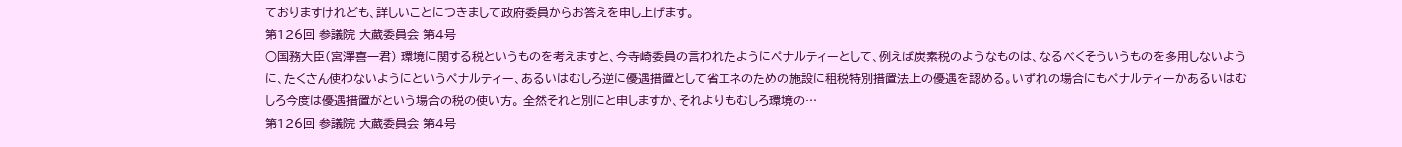ておりますけれども、詳しいことにつきまして政府委員からお答えを申し上げます。
第126回 参議院 大蔵委員会 第4号
○国務大臣(宮澤喜一君) 環境に関する税というものを考えますと、今寺崎委員の言われたようにペナルティーとして、例えば炭素税のようなものは、なるべくそういうものを多用しないように、たくさん使わないようにというペナルティー、あるいはむしろ逆に優遇措置として省エネのための施設に租税特別措置法上の優遇を認める。いずれの場合にもペナルティーかあるいはむしろ今度は優遇措置がという場合の税の使い方。 全然それと別にと申しますか、それよりもむしろ環境の…
第126回 参議院 大蔵委員会 第4号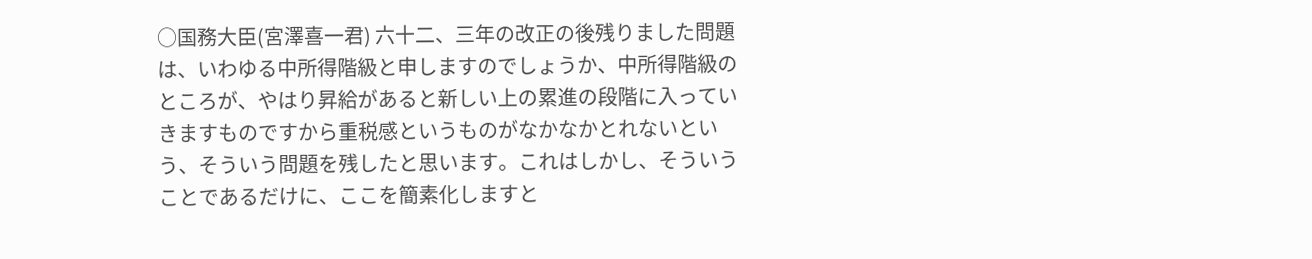○国務大臣(宮澤喜一君) 六十二、三年の改正の後残りました問題は、いわゆる中所得階級と申しますのでしょうか、中所得階級のところが、やはり昇給があると新しい上の累進の段階に入っていきますものですから重税感というものがなかなかとれないという、そういう問題を残したと思います。これはしかし、そういうことであるだけに、ここを簡素化しますと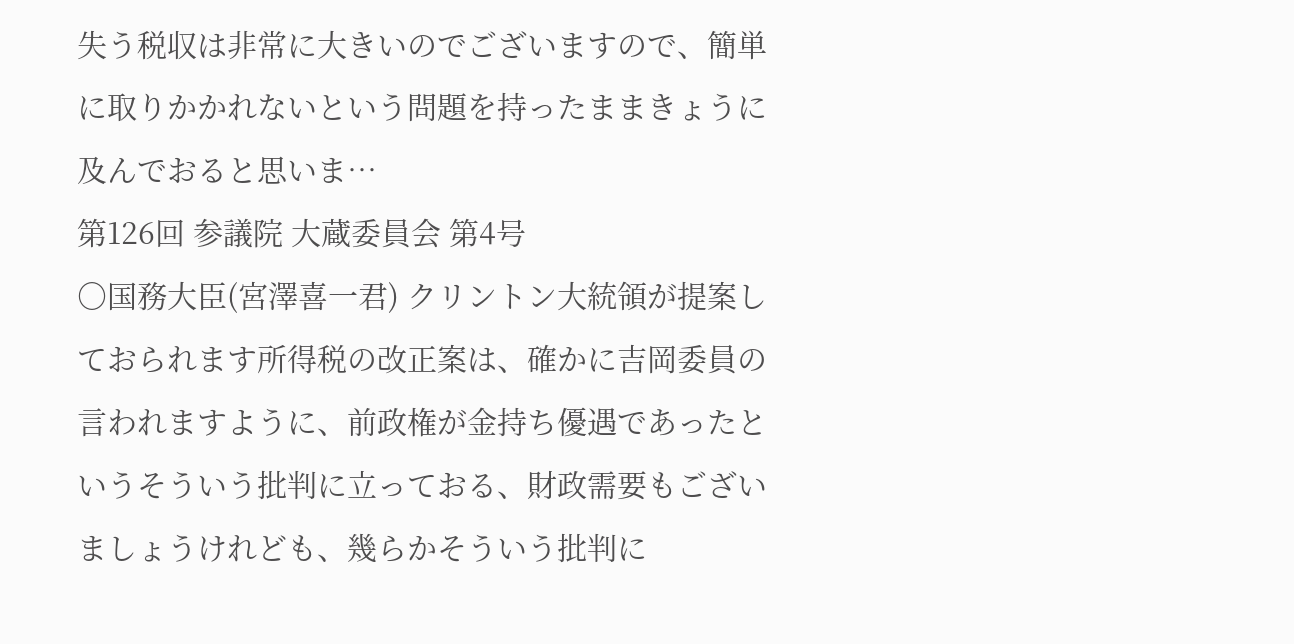失う税収は非常に大きいのでございますので、簡単に取りかかれないという問題を持ったままきょうに及んでおると思いま…
第126回 参議院 大蔵委員会 第4号
○国務大臣(宮澤喜一君) クリントン大統領が提案しておられます所得税の改正案は、確かに吉岡委員の言われますように、前政権が金持ち優遇であったというそういう批判に立っておる、財政需要もございましょうけれども、幾らかそういう批判に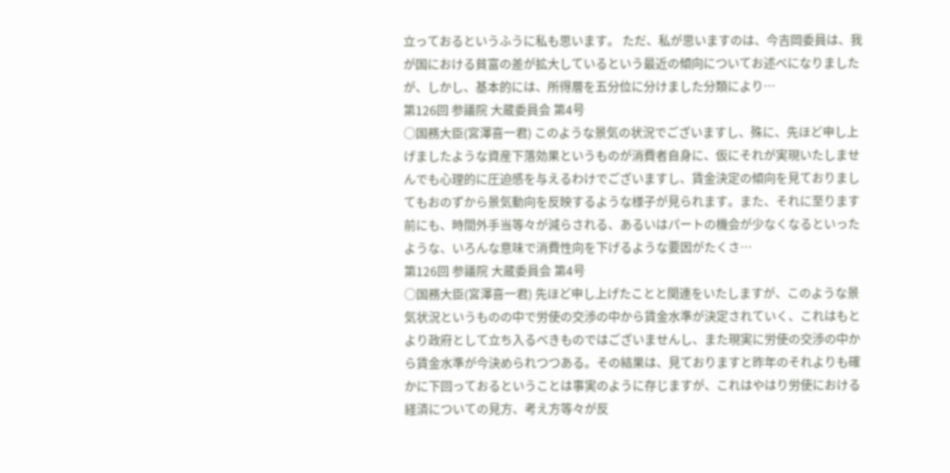立っておるというふうに私も思います。 ただ、私が思いますのは、今吉岡委員は、我が国における貧富の差が拡大しているという最近の傾向についてお述べになりましたが、しかし、基本的には、所得層を五分位に分けました分類により…
第126回 参議院 大蔵委員会 第4号
○国務大臣(宮澤喜一君) このような景気の状況でございますし、殊に、先ほど申し上げましたような資産下落効果というものが消費者自身に、仮にそれが実現いたしませんでも心理的に圧迫感を与えるわけでございますし、賃金決定の傾向を見ておりましてもおのずから景気動向を反映するような様子が見られます。また、それに至ります前にも、時間外手当等々が減らされる、あるいはパートの機会が少なくなるといったような、いろんな意味で消費性向を下げるような要因がたくさ…
第126回 参議院 大蔵委員会 第4号
○国務大臣(宮澤喜一君) 先ほど申し上げたことと関連をいたしますが、このような景気状況というものの中で労使の交渉の中から賃金水準が決定されていく、これはもとより政府として立ち入るべきものではございませんし、また現実に労使の交渉の中から賃金水準が今決められつつある。その結果は、見ておりますと昨年のそれよりも確かに下回っておるということは事実のように存じますが、これはやはり労使における経済についての見方、考え方等々が反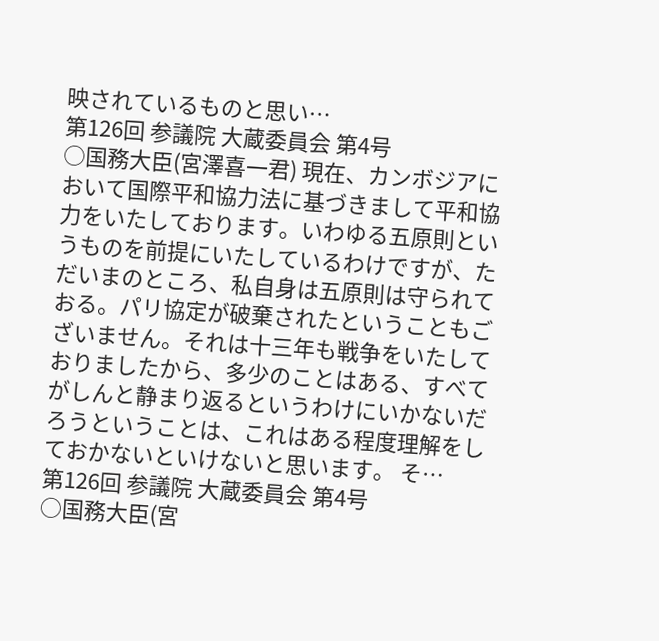映されているものと思い…
第126回 参議院 大蔵委員会 第4号
○国務大臣(宮澤喜一君) 現在、カンボジアにおいて国際平和協力法に基づきまして平和協力をいたしております。いわゆる五原則というものを前提にいたしているわけですが、ただいまのところ、私自身は五原則は守られておる。パリ協定が破棄されたということもございません。それは十三年も戦争をいたしておりましたから、多少のことはある、すべてがしんと静まり返るというわけにいかないだろうということは、これはある程度理解をしておかないといけないと思います。 そ…
第126回 参議院 大蔵委員会 第4号
○国務大臣(宮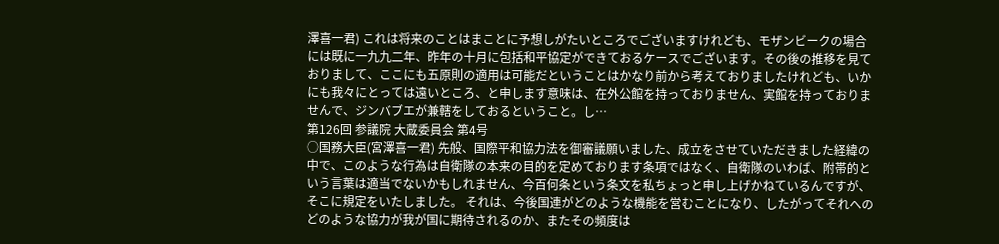澤喜一君) これは将来のことはまことに予想しがたいところでございますけれども、モザンビークの場合には既に一九九二年、昨年の十月に包括和平協定ができておるケースでございます。その後の推移を見ておりまして、ここにも五原則の適用は可能だということはかなり前から考えておりましたけれども、いかにも我々にとっては遠いところ、と申します意味は、在外公館を持っておりません、実館を持っておりませんで、ジンバブエが兼轄をしておるということ。し…
第126回 参議院 大蔵委員会 第4号
○国務大臣(宮澤喜一君) 先般、国際平和協力法を御審議願いました、成立をさせていただきました経緯の中で、このような行為は自衛隊の本来の目的を定めております条項ではなく、自衛隊のいわば、附帯的という言葉は適当でないかもしれません、今百何条という条文を私ちょっと申し上げかねているんですが、そこに規定をいたしました。 それは、今後国連がどのような機能を営むことになり、したがってそれへのどのような協力が我が国に期待されるのか、またその頻度は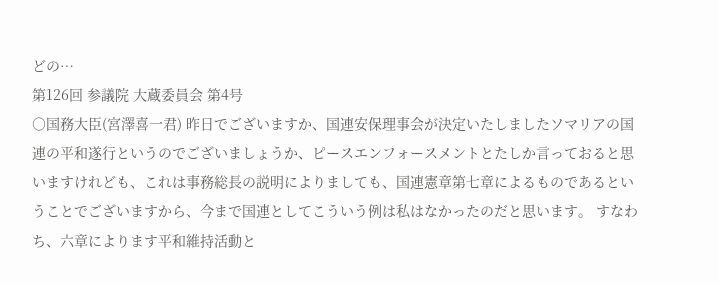どの…
第126回 参議院 大蔵委員会 第4号
○国務大臣(宮澤喜一君) 昨日でございますか、国連安保理事会が決定いたしましたソマリアの国連の平和遂行というのでございましょうか、ピースエンフォースメントとたしか言っておると思いますけれども、これは事務総長の説明によりましても、国連憲章第七章によるものであるということでございますから、今まで国連としてこういう例は私はなかったのだと思います。 すなわち、六章によります平和維持活動と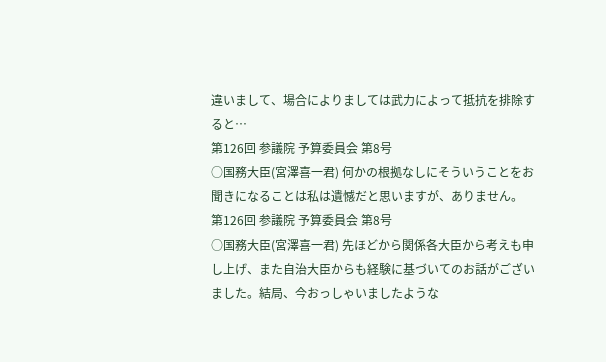違いまして、場合によりましては武力によって抵抗を排除すると…
第126回 参議院 予算委員会 第8号
○国務大臣(宮澤喜一君) 何かの根拠なしにそういうことをお聞きになることは私は遺憾だと思いますが、ありません。
第126回 参議院 予算委員会 第8号
○国務大臣(宮澤喜一君) 先ほどから関係各大臣から考えも申し上げ、また自治大臣からも経験に基づいてのお話がございました。結局、今おっしゃいましたような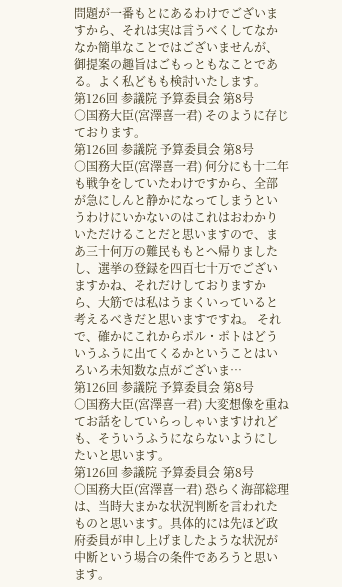問題が一番もとにあるわけでございますから、それは実は言うべくしてなかなか簡単なことではございませんが、御提案の趣旨はごもっともなことである。よく私どもも検討いたします。
第126回 参議院 予算委員会 第8号
○国務大臣(宮澤喜一君) そのように存じております。
第126回 参議院 予算委員会 第8号
○国務大臣(宮澤喜一君) 何分にも十二年も戦争をしていたわけですから、全部が急にしんと静かになってしまうというわけにいかないのはこれはおわかりいただけることだと思いますので、まあ三十何万の難民ももとへ帰りましたし、選挙の登録を四百七十万でございますかね、それだけしておりますから、大筋では私はうまくいっていると考えるべきだと思いますですね。 それで、確かにこれからポル・ポトはどういうふうに出てくるかということはいろいろ未知数な点がございま…
第126回 参議院 予算委員会 第8号
○国務大臣(宮澤喜一君) 大変想像を重ねてお話をしていらっしゃいますけれども、そういうふうにならないようにしたいと思います。
第126回 参議院 予算委員会 第8号
○国務大臣(宮澤喜一君) 恐らく海部総理は、当時大まかな状況判断を言われたものと思います。具体的には先ほど政府委員が申し上げましたような状況が中断という場合の条件であろうと思います。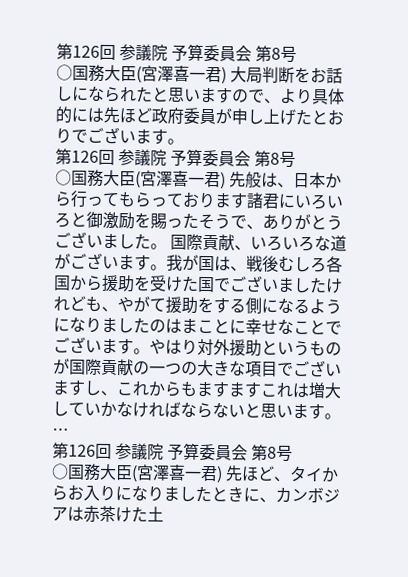第126回 参議院 予算委員会 第8号
○国務大臣(宮澤喜一君) 大局判断をお話しになられたと思いますので、より具体的には先ほど政府委員が申し上げたとおりでございます。
第126回 参議院 予算委員会 第8号
○国務大臣(宮澤喜一君) 先般は、日本から行ってもらっております諸君にいろいろと御激励を賜ったそうで、ありがとうございました。 国際貢献、いろいろな道がございます。我が国は、戦後むしろ各国から援助を受けた国でございましたけれども、やがて援助をする側になるようになりましたのはまことに幸せなことでございます。やはり対外援助というものが国際貢献の一つの大きな項目でございますし、これからもますますこれは増大していかなければならないと思います。 …
第126回 参議院 予算委員会 第8号
○国務大臣(宮澤喜一君) 先ほど、タイからお入りになりましたときに、カンボジアは赤茶けた土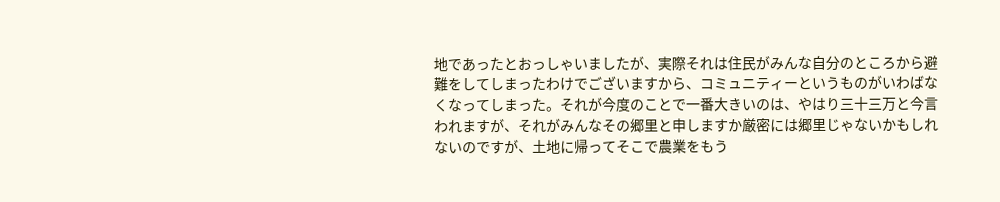地であったとおっしゃいましたが、実際それは住民がみんな自分のところから避難をしてしまったわけでございますから、コミュニティーというものがいわばなくなってしまった。それが今度のことで一番大きいのは、やはり三十三万と今言われますが、それがみんなその郷里と申しますか厳密には郷里じゃないかもしれないのですが、土地に帰ってそこで農業をもう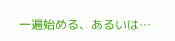一遍始める、あるいは…